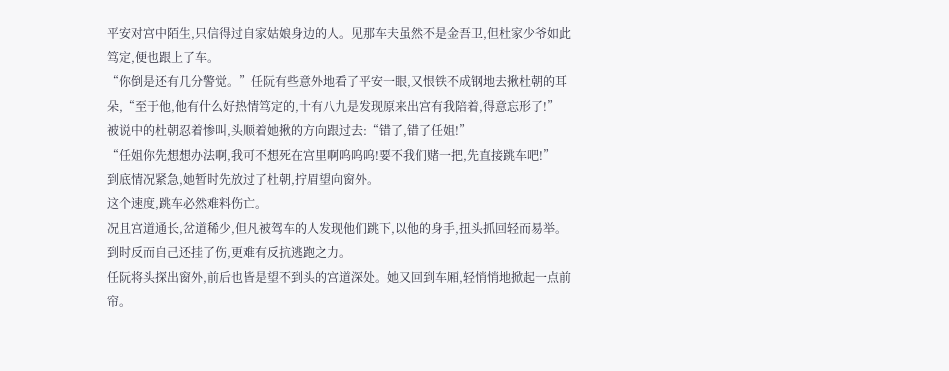平安对宫中陌生,只信得过自家姑娘身边的人。见那车夫虽然不是金吾卫,但杜家少爷如此笃定,便也跟上了车。
“你倒是还有几分警觉。”任阮有些意外地看了平安一眼,又恨铁不成钢地去揪杜朝的耳朵,“至于他,他有什么好热情笃定的,十有八九是发现原来出宫有我陪着,得意忘形了!”
被说中的杜朝忍着惨叫,头顺着她揪的方向跟过去:“错了,错了任姐!”
“任姐你先想想办法啊,我可不想死在宫里啊呜呜呜!要不我们赌一把,先直接跳车吧!”
到底情况紧急,她暂时先放过了杜朝,拧眉望向窗外。
这个速度,跳车必然难料伤亡。
况且宫道通长,岔道稀少,但凡被驾车的人发现他们跳下,以他的身手,扭头抓回轻而易举。
到时反而自己还挂了伤,更难有反抗逃跑之力。
任阮将头探出窗外,前后也皆是望不到头的宫道深处。她又回到车厢,轻悄悄地掀起一点前帘。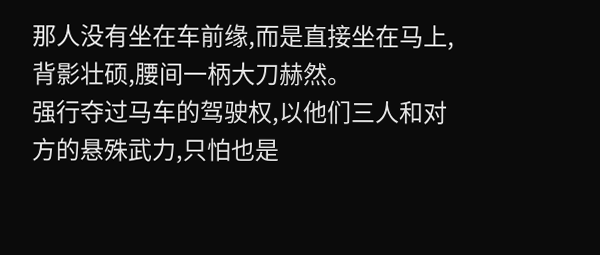那人没有坐在车前缘,而是直接坐在马上,背影壮硕,腰间一柄大刀赫然。
强行夺过马车的驾驶权,以他们三人和对方的悬殊武力,只怕也是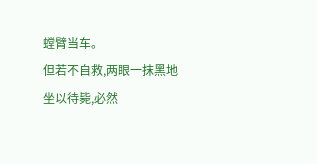螳臂当车。
但若不自救,两眼一抹黑地坐以待毙,必然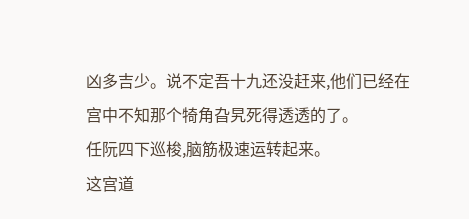凶多吉少。说不定吾十九还没赶来,他们已经在宫中不知那个犄角旮旯死得透透的了。
任阮四下巡梭,脑筋极速运转起来。
这宫道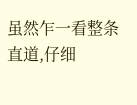虽然乍一看整条直道,仔细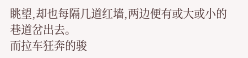眺望,却也每隔几道红墙,两边便有或大或小的巷道岔出去。
而拉车狂奔的骏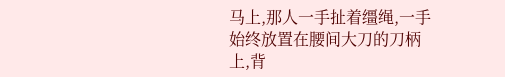马上,那人一手扯着缰绳,一手始终放置在腰间大刀的刀柄上,背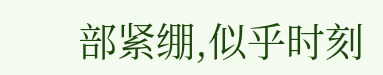部紧绷,似乎时刻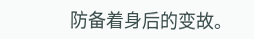防备着身后的变故。